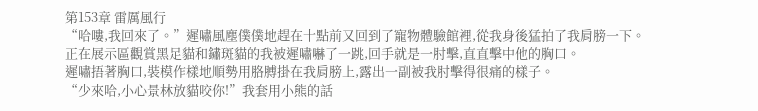第153章 雷厲風行
“哈嘍,我回來了。”遲嘯風塵僕僕地趕在十點前又回到了寵物體驗館裡,從我身後猛拍了我肩膀一下。
正在展示區觀賞黑足貓和鏽斑貓的我被遲嘯嚇了一跳,回手就是一肘擊,直直擊中他的胸口。
遲嘯捂著胸口,裝模作樣地順勢用胳膊掛在我肩膀上,露出一副被我肘擊得很痛的樣子。
“少來哈,小心景林放貓咬你!”我套用小熊的話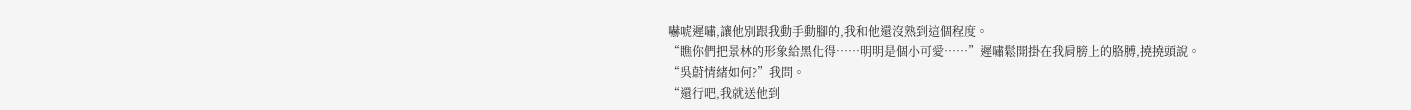嚇唬遲嘯,讓他別跟我動手動腳的,我和他還沒熟到這個程度。
“瞧你們把景林的形象給黑化得……明明是個小可愛……”遲嘯鬆開掛在我肩膀上的胳膊,撓撓頭說。
“吳蔚情緒如何?”我問。
“還行吧,我就送他到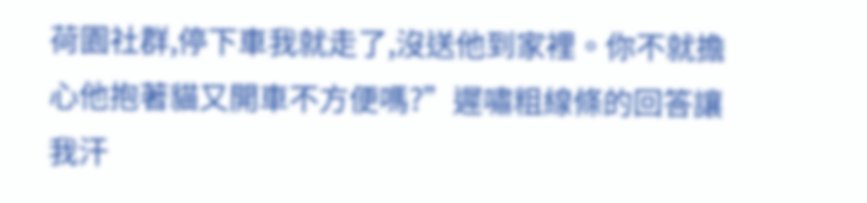荷園社群,停下車我就走了,沒送他到家裡。你不就擔心他抱著貓又開車不方便嗎?”遲嘯粗線條的回答讓我汗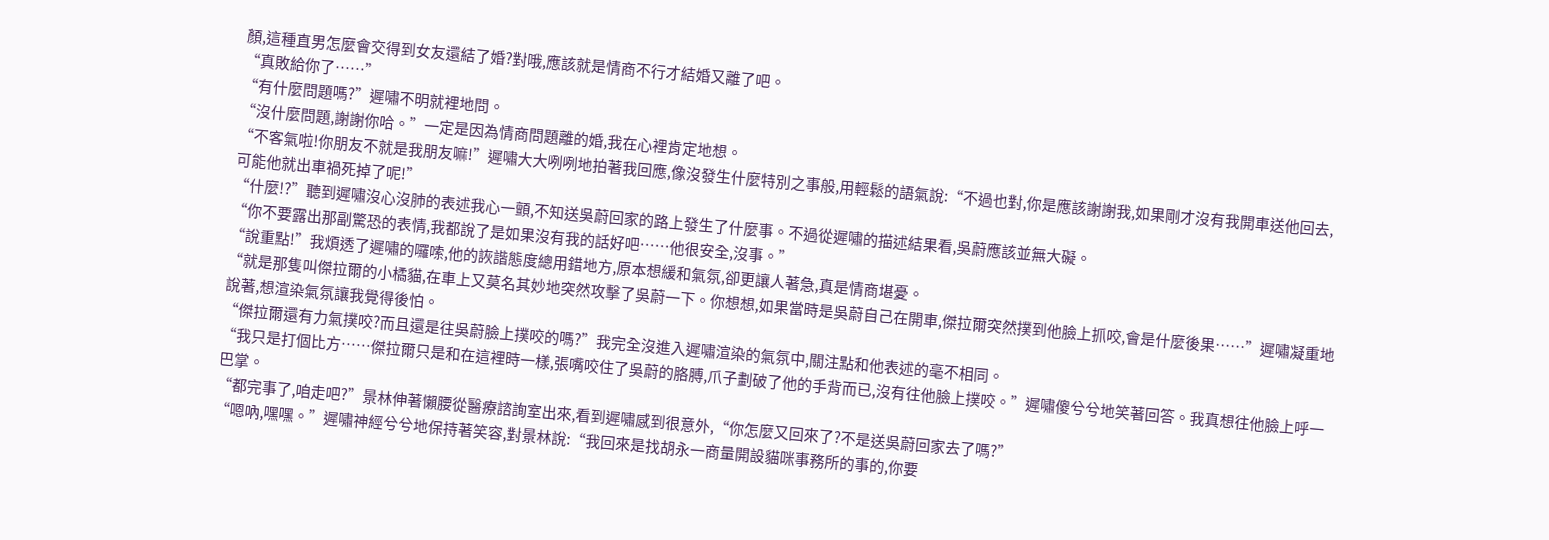顏,這種直男怎麼會交得到女友還結了婚?對哦,應該就是情商不行才結婚又離了吧。
“真敗給你了……”
“有什麼問題嗎?”遲嘯不明就裡地問。
“沒什麼問題,謝謝你哈。”一定是因為情商問題離的婚,我在心裡肯定地想。
“不客氣啦!你朋友不就是我朋友嘛!”遲嘯大大咧咧地拍著我回應,像沒發生什麼特別之事般,用輕鬆的語氣說:“不過也對,你是應該謝謝我,如果剛才沒有我開車送他回去,可能他就出車禍死掉了呢!”
“什麼!?”聽到遲嘯沒心沒肺的表述我心一顫,不知送吳蔚回家的路上發生了什麼事。不過從遲嘯的描述結果看,吳蔚應該並無大礙。
“你不要露出那副驚恐的表情,我都說了是如果沒有我的話好吧……他很安全,沒事。”
“說重點!”我煩透了遲嘯的囉嗦,他的詼諧態度總用錯地方,原本想緩和氣氛,卻更讓人著急,真是情商堪憂。
“就是那隻叫傑拉爾的小橘貓,在車上又莫名其妙地突然攻擊了吳蔚一下。你想想,如果當時是吳蔚自己在開車,傑拉爾突然撲到他臉上抓咬,會是什麼後果……”遲嘯凝重地說著,想渲染氣氛讓我覺得後怕。
“傑拉爾還有力氣撲咬?而且還是往吳蔚臉上撲咬的嗎?”我完全沒進入遲嘯渲染的氣氛中,關注點和他表述的毫不相同。
“我只是打個比方……傑拉爾只是和在這裡時一樣,張嘴咬住了吳蔚的胳膊,爪子劃破了他的手背而已,沒有往他臉上撲咬。”遲嘯傻兮兮地笑著回答。我真想往他臉上呼一巴掌。
“都完事了,咱走吧?”景林伸著懶腰從醫療諮詢室出來,看到遲嘯感到很意外,“你怎麼又回來了?不是送吳蔚回家去了嗎?”
“嗯吶,嘿嘿。”遲嘯神經兮兮地保持著笑容,對景林說:“我回來是找胡永一商量開設貓咪事務所的事的,你要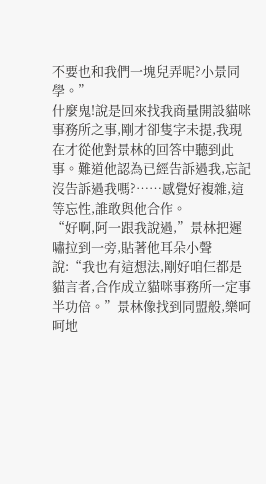不要也和我們一塊兒弄呢?小景同學。”
什麼鬼!說是回來找我商量開設貓咪事務所之事,剛才卻隻字未提,我現在才從他對景林的回答中聽到此事。難道他認為已經告訴過我,忘記沒告訴過我嗎?……感覺好複雜,這等忘性,誰敢與他合作。
“好啊,阿一跟我說過,”景林把遲嘯拉到一旁,貼著他耳朵小聲說:“我也有這想法,剛好咱仨都是貓言者,合作成立貓咪事務所一定事半功倍。”景林像找到同盟般,樂呵呵地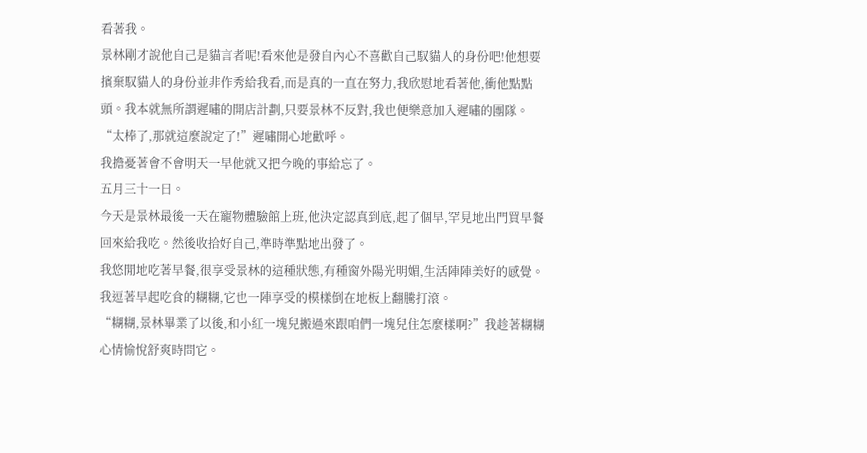看著我。
景林剛才說他自己是貓言者呢!看來他是發自內心不喜歡自己馭貓人的身份吧!他想要擯棄馭貓人的身份並非作秀給我看,而是真的一直在努力,我欣慰地看著他,衝他點點頭。我本就無所謂遲嘯的開店計劃,只要景林不反對,我也便樂意加入遲嘯的團隊。
“太棒了,那就這麼說定了!”遲嘯開心地歡呼。
我擔憂著會不會明天一早他就又把今晚的事給忘了。
五月三十一日。
今天是景林最後一天在寵物體驗館上班,他決定認真到底,起了個早,罕見地出門買早餐回來給我吃。然後收拾好自己,準時準點地出發了。
我悠閒地吃著早餐,很享受景林的這種狀態,有種窗外陽光明媚,生活陣陣美好的感覺。
我逗著早起吃食的糊糊,它也一陣享受的模樣倒在地板上翻騰打滾。
“糊糊,景林畢業了以後,和小紅一塊兒搬過來跟咱們一塊兒住怎麼樣啊?”我趁著糊糊心情愉悅舒爽時問它。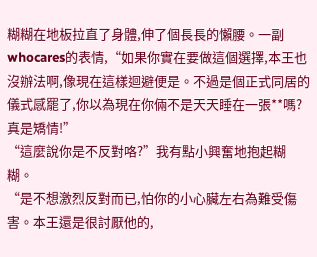糊糊在地板拉直了身體,伸了個長長的懶腰。一副whocares的表情,“如果你實在要做這個選擇,本王也沒辦法啊,像現在這樣迴避便是。不過是個正式同居的儀式感罷了,你以為現在你倆不是天天睡在一張**嗎?真是矯情!”
“這麼說你是不反對咯?”我有點小興奮地抱起糊糊。
“是不想激烈反對而已,怕你的小心臟左右為難受傷害。本王還是很討厭他的,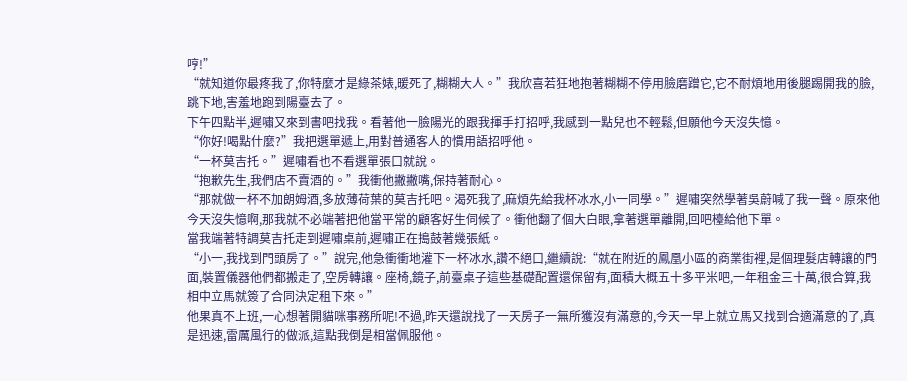哼!”
“就知道你最疼我了,你特麼才是綠茶婊,暖死了,糊糊大人。”我欣喜若狂地抱著糊糊不停用臉磨蹭它,它不耐煩地用後腿踢開我的臉,跳下地,害羞地跑到陽臺去了。
下午四點半,遲嘯又來到書吧找我。看著他一臉陽光的跟我揮手打招呼,我感到一點兒也不輕鬆,但願他今天沒失憶。
“你好!喝點什麼?”我把選單遞上,用對普通客人的慣用語招呼他。
“一杯莫吉托。”遲嘯看也不看選單張口就說。
“抱歉先生,我們店不賣酒的。”我衝他撇撇嘴,保持著耐心。
“那就做一杯不加朗姆酒,多放薄荷葉的莫吉托吧。渴死我了,麻煩先給我杯冰水,小一同學。”遲嘯突然學著吳蔚喊了我一聲。原來他今天沒失憶啊,那我就不必端著把他當平常的顧客好生伺候了。衝他翻了個大白眼,拿著選單離開,回吧檯給他下單。
當我端著特調莫吉托走到遲嘯桌前,遲嘯正在搗鼓著幾張紙。
“小一,我找到門頭房了。”說完,他急衝衝地灌下一杯冰水,讚不絕口,繼續說:“就在附近的鳳凰小區的商業街裡,是個理髮店轉讓的門面,裝置儀器他們都搬走了,空房轉讓。座椅,鏡子,前臺桌子這些基礎配置還保留有,面積大概五十多平米吧,一年租金三十萬,很合算,我相中立馬就簽了合同決定租下來。”
他果真不上班,一心想著開貓咪事務所呢!不過,昨天還說找了一天房子一無所獲沒有滿意的,今天一早上就立馬又找到合適滿意的了,真是迅速,雷厲風行的做派,這點我倒是相當佩服他。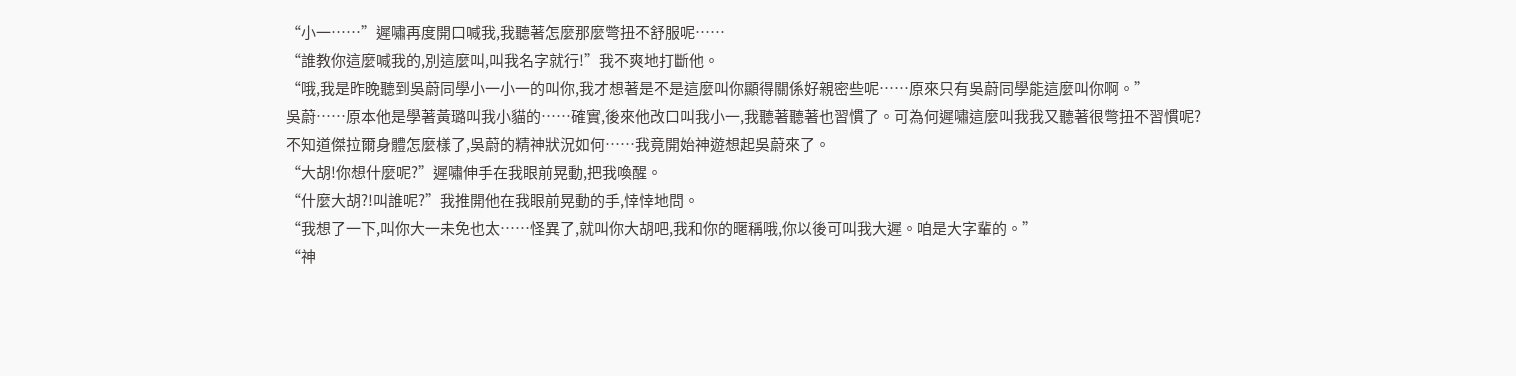“小一……”遲嘯再度開口喊我,我聽著怎麼那麼彆扭不舒服呢……
“誰教你這麼喊我的,別這麼叫,叫我名字就行!”我不爽地打斷他。
“哦,我是昨晚聽到吳蔚同學小一小一的叫你,我才想著是不是這麼叫你顯得關係好親密些呢……原來只有吳蔚同學能這麼叫你啊。”
吳蔚……原本他是學著黃璐叫我小貓的……確實,後來他改口叫我小一,我聽著聽著也習慣了。可為何遲嘯這麼叫我我又聽著很彆扭不習慣呢?
不知道傑拉爾身體怎麼樣了,吳蔚的精神狀況如何……我竟開始神遊想起吳蔚來了。
“大胡!你想什麼呢?”遲嘯伸手在我眼前晃動,把我喚醒。
“什麼大胡?!叫誰呢?”我推開他在我眼前晃動的手,悻悻地問。
“我想了一下,叫你大一未免也太……怪異了,就叫你大胡吧,我和你的暱稱哦,你以後可叫我大遲。咱是大字輩的。”
“神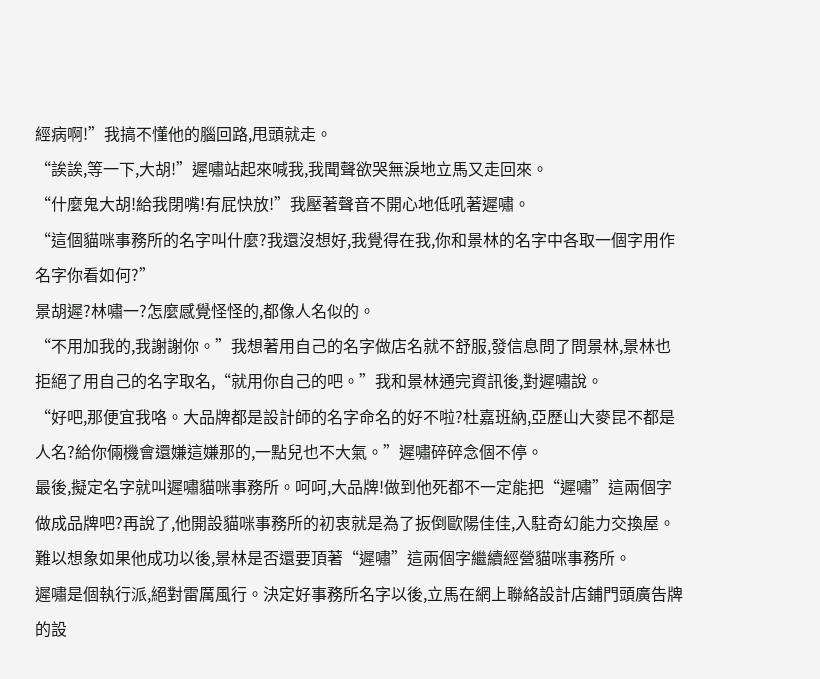經病啊!”我搞不懂他的腦回路,甩頭就走。
“誒誒,等一下,大胡!”遲嘯站起來喊我,我聞聲欲哭無淚地立馬又走回來。
“什麼鬼大胡!給我閉嘴!有屁快放!”我壓著聲音不開心地低吼著遲嘯。
“這個貓咪事務所的名字叫什麼?我還沒想好,我覺得在我,你和景林的名字中各取一個字用作名字你看如何?”
景胡遲?林嘯一?怎麼感覺怪怪的,都像人名似的。
“不用加我的,我謝謝你。”我想著用自己的名字做店名就不舒服,發信息問了問景林,景林也拒絕了用自己的名字取名,“就用你自己的吧。”我和景林通完資訊後,對遲嘯說。
“好吧,那便宜我咯。大品牌都是設計師的名字命名的好不啦?杜嘉班納,亞歷山大麥昆不都是人名?給你倆機會還嫌這嫌那的,一點兒也不大氣。”遲嘯碎碎念個不停。
最後,擬定名字就叫遲嘯貓咪事務所。呵呵,大品牌!做到他死都不一定能把“遲嘯”這兩個字做成品牌吧?再說了,他開設貓咪事務所的初衷就是為了扳倒歐陽佳佳,入駐奇幻能力交換屋。難以想象如果他成功以後,景林是否還要頂著“遲嘯”這兩個字繼續經營貓咪事務所。
遲嘯是個執行派,絕對雷厲風行。決定好事務所名字以後,立馬在網上聯絡設計店鋪門頭廣告牌的設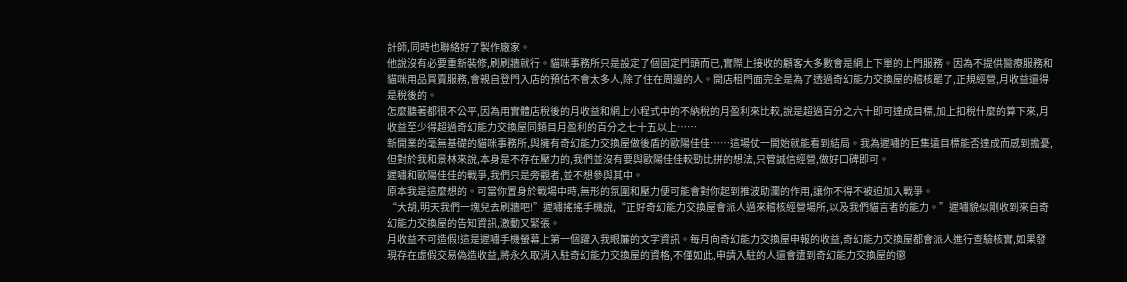計師,同時也聯絡好了製作廠家。
他說沒有必要重新裝修,刷刷牆就行。貓咪事務所只是設定了個固定門頭而已,實際上接收的顧客大多數會是網上下單的上門服務。因為不提供醫療服務和貓咪用品買賣服務,會親自登門入店的預估不會太多人,除了住在周邊的人。開店租門面完全是為了透過奇幻能力交換屋的稽核罷了,正規經營,月收益還得是稅後的。
怎麼聽著都很不公平,因為用實體店稅後的月收益和網上小程式中的不納稅的月盈利來比較,說是超過百分之六十即可達成目標,加上扣稅什麼的算下來,月收益至少得超過奇幻能力交換屋同類目月盈利的百分之七十五以上……
新開業的毫無基礎的貓咪事務所,與擁有奇幻能力交換屋做後盾的歐陽佳佳……這場仗一開始就能看到結局。我為遲嘯的巨集遠目標能否達成而感到擔憂,但對於我和景林來說,本身是不存在壓力的,我們並沒有要與歐陽佳佳較勁比拼的想法,只管誠信經營,做好口碑即可。
遲嘯和歐陽佳佳的戰爭,我們只是旁觀者,並不想參與其中。
原本我是這麼想的。可當你置身於戰場中時,無形的氛圍和壓力便可能會對你起到推波助瀾的作用,讓你不得不被迫加入戰爭。
“大胡,明天我們一塊兒去刷牆吧!”遲嘯搖搖手機說,“正好奇幻能力交換屋會派人過來稽核經營場所,以及我們貓言者的能力。”遲嘯貌似剛收到來自奇幻能力交換屋的告知資訊,激動又緊張。
月收益不可造假!這是遲嘯手機螢幕上第一個躍入我眼簾的文字資訊。每月向奇幻能力交換屋申報的收益,奇幻能力交換屋都會派人進行查驗核實,如果發現存在虛假交易偽造收益,將永久取消入駐奇幻能力交換屋的資格,不僅如此,申請入駐的人還會遭到奇幻能力交換屋的懲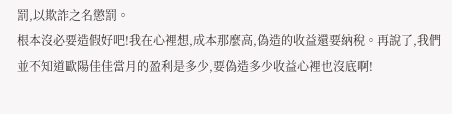罰,以欺詐之名懲罰。
根本沒必要造假好吧!我在心裡想,成本那麼高,偽造的收益還要納稅。再說了,我們並不知道歐陽佳佳當月的盈利是多少,要偽造多少收益心裡也沒底啊!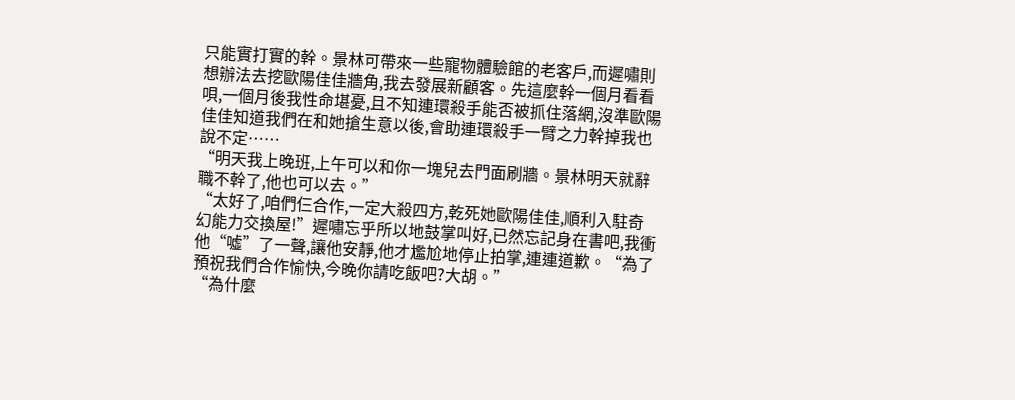只能實打實的幹。景林可帶來一些寵物體驗館的老客戶,而遲嘯則想辦法去挖歐陽佳佳牆角,我去發展新顧客。先這麼幹一個月看看唄,一個月後我性命堪憂,且不知連環殺手能否被抓住落網,沒準歐陽佳佳知道我們在和她搶生意以後,會助連環殺手一臂之力幹掉我也說不定……
“明天我上晚班,上午可以和你一塊兒去門面刷牆。景林明天就辭職不幹了,他也可以去。”
“太好了,咱們仨合作,一定大殺四方,乾死她歐陽佳佳,順利入駐奇幻能力交換屋!”遲嘯忘乎所以地鼓掌叫好,已然忘記身在書吧,我衝他“噓”了一聲,讓他安靜,他才尷尬地停止拍掌,連連道歉。“為了預祝我們合作愉快,今晚你請吃飯吧?大胡。”
“為什麼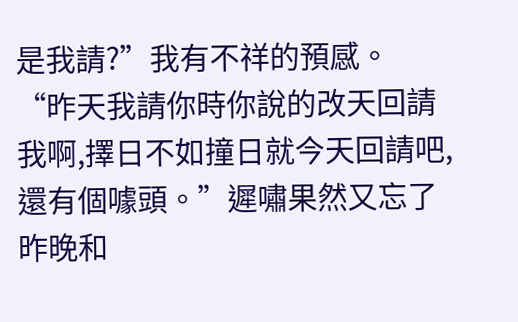是我請?”我有不祥的預感。
“昨天我請你時你說的改天回請我啊,擇日不如撞日就今天回請吧,還有個噱頭。”遲嘯果然又忘了昨晚和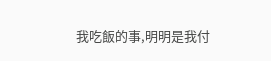我吃飯的事,明明是我付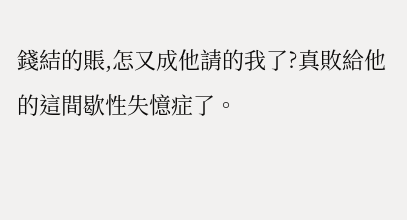錢結的賬,怎又成他請的我了?真敗給他的這間歇性失憶症了。